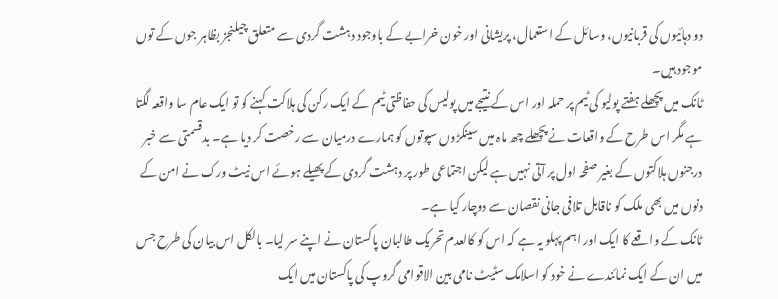دو دہائیوں کی قربانیوں، وسائل کے استعمال، پریشانی اور خون خرابے کے باوجود دہشت گردی سے متعلق چیلنجز بظاہر جوں کے توں موجود ہیں۔
ٹانک میں پچھلے ہفتے پولیو کی ٹیم پر حملہ اور اس کے نتیجے میں پولیس کی حفاظتی ٹیم کے ایک رکن کی ہلاکت کہنے کو تو ایک عام سا واقعہ لگتا ہے مگر اس طرح کے واقعات نے پچھلے چھ ماہ میں سینکڑوں سپوتوں کو ہمارے درمیان سے رخصت کر دیا ہے۔ بدقسمتی سے خبر درجنوں ہلاکتوں کے بغیر صفحہ اول پر آتی نہیں ہے لیکن اجتماعی طور پر دہشت گردی کے پھیلے ہوئے اس نیٹ ورک نے امن کے دنوں میں بھی ملک کو ناقابل تلافی جانی نقصان سے دوچار کیا ہے۔
ٹانک کے واقعے کا ایک اور اہم پہلو یہ ہے کہ اس کو کالعدم تحریک طالبان پاکستان نے اپنے سر لیا۔ بالکل اس بیان کی طرح جس میں ان کے ایک نمائندے نے خود کو اسلامک سٹیٹ نامی بین الاقوامی گروپ کی پاکستان میں ایک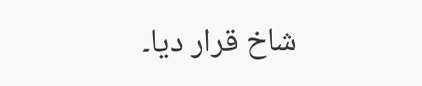شاخ قرار دیا۔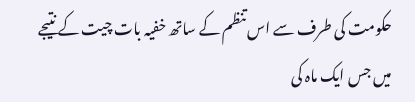حکومت کی طرف سے اس تنظم کے ساتھ خفیہ بات چیت کے نتیجے میں جس ایک ماہ کی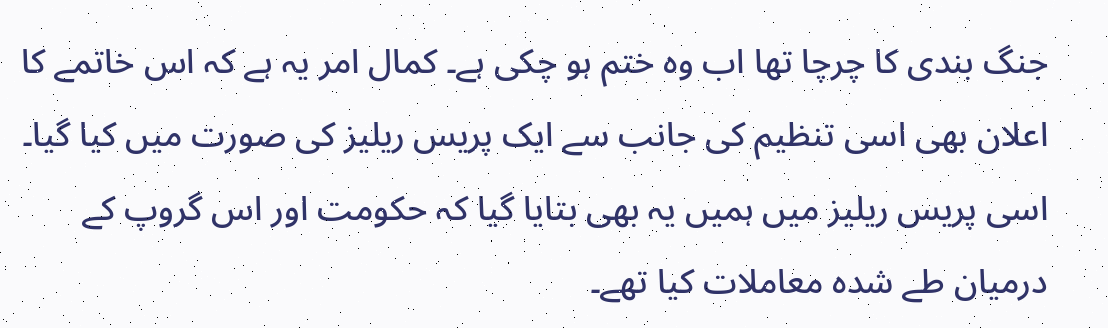جنگ بندی کا چرچا تھا اب وہ ختم ہو چکی ہے۔ کمال امر یہ ہے کہ اس خاتمے کا اعلان بھی اسی تنظیم کی جانب سے ایک پریس ریلیز کی صورت میں کیا گیا۔
اسی پریس ریلیز میں ہمیں یہ بھی بتایا گیا کہ حکومت اور اس گروپ کے درمیان طے شدہ معاملات کیا تھے۔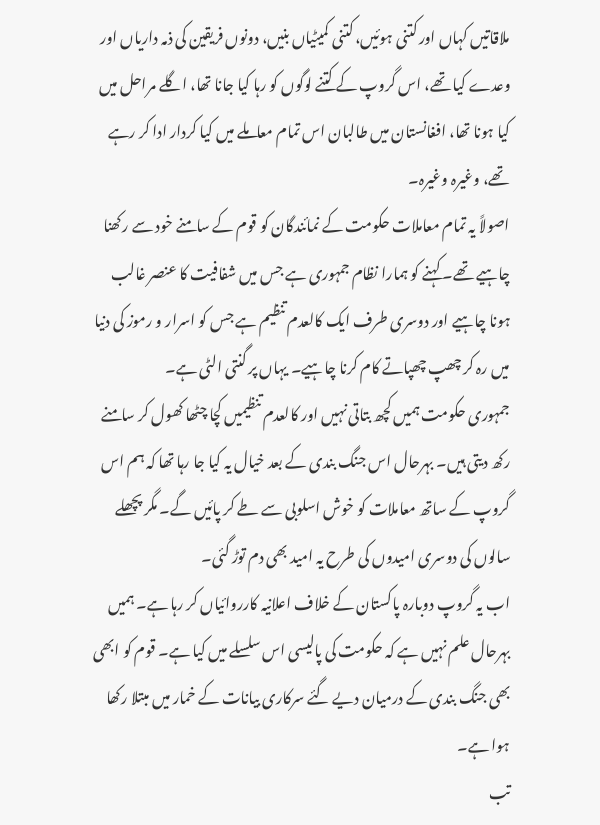ملاقاتیں کہاں اور کتنی ہوئیں، کتنی کمیٹیاں بنیں، دونوں فریقین کی ذمہ داریاں اور وعدے کیا تھے، اس گروپ کے کتنے لوگوں کو رہا کیا جانا تھا، اگلے مراحل میں کیا ہونا تھا، افغانستان میں طالبان اس تمام معاملے میں کیا کردار ادا کر رہے تھے، وغیرہ وغیرہ۔
اصولاً یہ تمام معاملات حکومت کے نمائندگان کو قوم کے سامنے خود سے رکھنا چاہیے تھے۔ کہنے کو ہمارا نظام جمہوری ہے جس میں شفافیت کا عنصر غالب ہونا چاہیے اور دوسری طرف ایک کالعدم تنظیم ہے جس کو اسرار و رموز کی دنیا میں رہ کر چھپ چھپاتے کام کرنا چاہیے۔ یہاں پر گنتی الٹی ہے۔
جمہوری حکومت ہمیں کچھ بتاتی نہیں اور کالعدم تنظیمیں کچا چٹھا کھول کر سامنے رکھ دیتی ہیں۔ بہرحال اس جنگ بندی کے بعد خیال یہ کیا جا رہا تھا کہ ہم اس گروپ کے ساتھ معاملات کو خوش اسلوبی سے طے کر پائیں گے۔ مگر پچھلے سالوں کی دوسری امیدوں کی طرح یہ امید بھی دم توڑ گئی۔
اب یہ گروپ دوبارہ پاکستان کے خلاف اعلانیہ کارروائیاں کر رہا ہے۔ ہمیں بہرحال علم نہیں ہے کہ حکومت کی پالیسی اس سلسلے میں کیا ہے۔ قوم کو ابھی بھی جنگ بندی کے درمیان دیے گئے سرکاری بیانات کے خمار میں مبتلا رکھا ہوا ہے۔
تب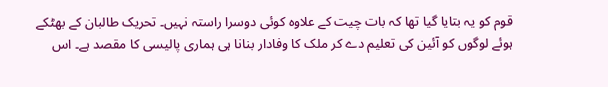قوم کو یہ بتایا گیا تھا کہ بات چیت کے علاوہ کوئی دوسرا راستہ نہیں۔ تحریک طالبان کے بھٹکے ہوئے لوگوں کو آئین کی تعلیم دے کر ملک کا وفادار بنانا ہی ہماری پالیسی کا مقصد ہے۔ اس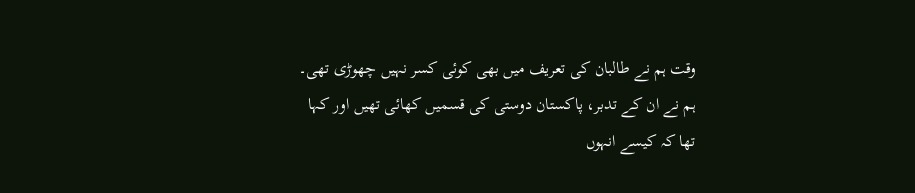وقت ہم نے طالبان کی تعریف میں بھی کوئی کسر نہیں چھوڑی تھی۔
ہم نے ان کے تدبر، پاکستان دوستی کی قسمیں کھائی تھیں اور کہا تھا کہ کیسے انہوں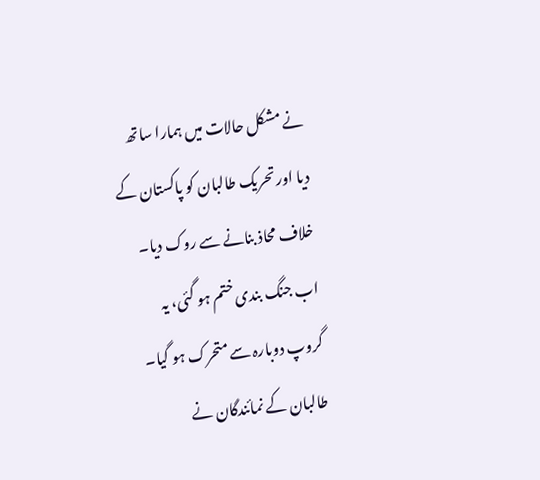نے مشکل حالات میں ہمارا ساتھ دیا اور تحریک طالبان کو پاکستان کے خلاف محاذ بنانے سے روک دیا۔ اب جنگ بندی ختم ہو گئی، یہ گروپ دوبارہ سے متحرک ہو گیا۔
طالبان کے نمائندگان نے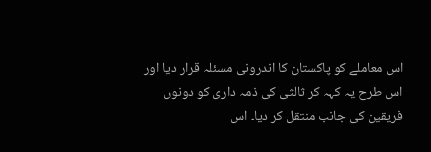اس معاملے کو پاکستان کا اندرونی مسئلہ قرار دیا اور اس طرح یہ کہہ کر ثالثی کی ذمہ داری کو دونوں فریقین کی جانب منتقل کر دیا۔ اس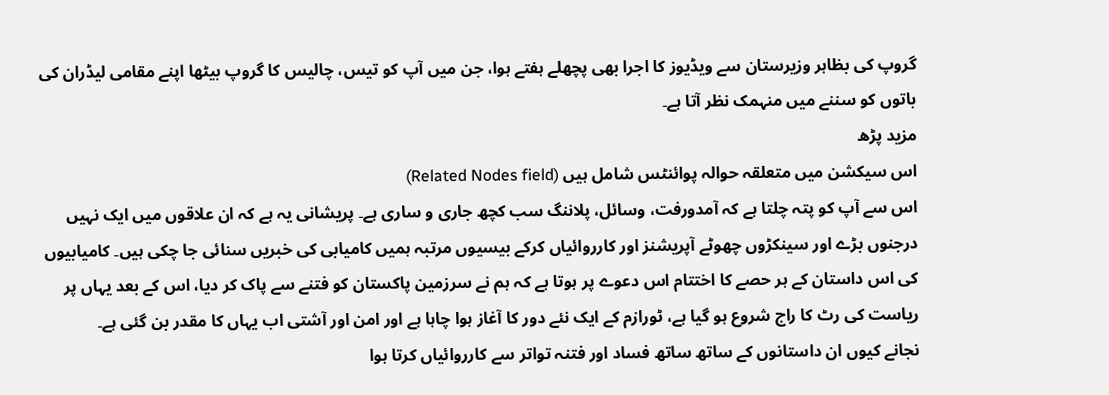گروپ کی بظاہر وزیرستان سے ویڈیوز کا اجرا بھی پچھلے ہفتے ہوا، جن میں آپ کو تیس، چالیس کا گروپ بیٹھا اپنے مقامی لیڈران کی باتوں کو سننے میں منہمک نظر آتا ہے۔
مزید پڑھ
اس سیکشن میں متعلقہ حوالہ پوائنٹس شامل ہیں (Related Nodes field)
اس سے آپ کو پتہ چلتا ہے کہ آمدورفت، وسائل، پلاننگ سب کچھ جاری و ساری ہے۔ پریشانی یہ ہے کہ ان علاقوں میں ایک نہیں درجنوں بڑے اور سینکڑوں چھوٹے آپریشنز اور کارروائیاں کرکے بیسیوں مرتبہ ہمیں کامیابی کی خبریں سنائی جا چکی ہیں۔ کامیابیوں کی اس داستان کے ہر حصے کا اختتام اس دعوے پر ہوتا ہے کہ ہم نے سرزمین پاکستان کو فتنے سے پاک کر دیا، اس کے بعد یہاں پر ریاست کی رٹ کا راج شروع ہو گیا ہے، ٹورازم کے ایک نئے دور کا آغاز ہوا چاہا ہے اور امن اور آشتی اب یہاں کا مقدر بن گئی ہے۔
نجانے کیوں ان داستانوں کے ساتھ ساتھ فساد اور فتنہ تواتر سے کارروائیاں کرتا ہوا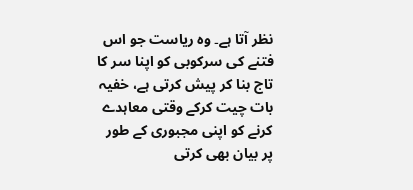نظر آتا ہے۔ وہ ریاست جو اس فتنے کی سرکوبی کو اپنا سر کا تاج بنا کر پیش کرتی ہے، خفیہ بات چیت کرکے وقتی معاہدے کرنے کو اپنی مجبوری کے طور پر بیان بھی کرتی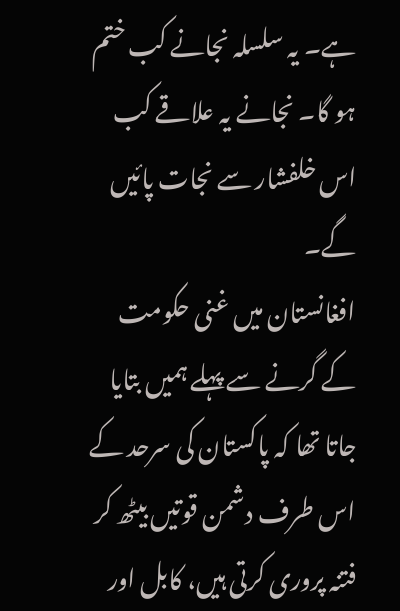ہے۔ یہ سلسلہ نجانے کب ختم ہو گا۔ نجانے یہ علاقے کب اس خلفشار سے نجات پائیں گے۔
افغانستان میں غنی حکومت کے گرنے سے پہلے ہمیں بتایا جاتا تھا کہ پاکستان کی سرحد کے اس طرف دشمن قوتیں بیٹھ کر فتنہ پروری کرتی ہیں، کابل اور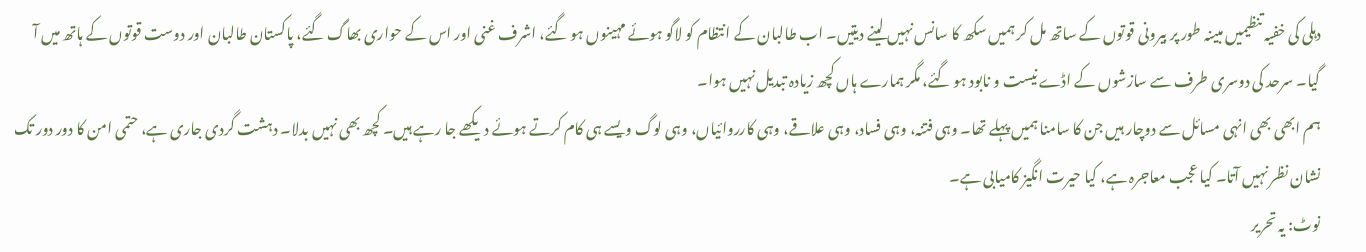دہلی کی خفیہ تنظیمیں مبینہ طور پر بیرونی قوتوں کے ساتھ مل کر ہمیں سکھ کا سانس نہیں لینے دیتیں۔ اب طالبان کے انتظام کو لاگو ہوئے مہینوں ہو گئے، اشرف غنی اور اس کے حواری بھاگ گئے، پاکستان طالبان اور دوست قوتوں کے ہاتھ میں آ گیا۔ سرحد کی دوسری طرف سے سازشوں کے اڈے نیست و نابود ہو گئے، مگر ہمارے ہاں کچھ زیادہ تبدیل نہیں ہوا۔
ہم ابھی بھی انہی مسائل سے دوچار ہیں جن کا سامنا ہمیں پہلے تھا۔ وہی فتنہ، وہی فساد، وہی علاقے، وہی کارروائیاں، وہی لوگ ویسے ہی کام کرتے ہوئے دیکھے جا رہے ہیں۔ کچھ بھی نہیں بدلا۔ دہشت گردی جاری ہے، حتمی امن کا دور دور تک نشان نظر نہیں آتا۔ کیا عجب معاجرہ ہے، کیا حیرت انگیز کامیابی ہے۔
نوٹ: یہ تحریر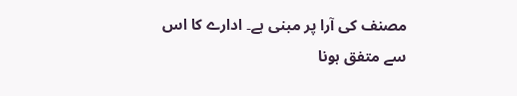مصنف کی آرا پر مبنی ہے۔ ادارے کا اس سے متفق ہونا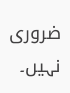ضروری نہیں۔